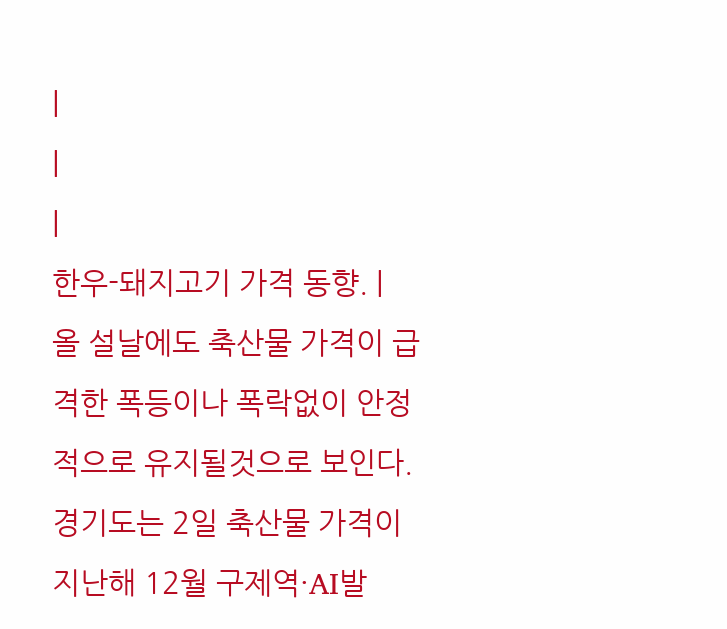|
|
|
한우-돼지고기 가격 동향. |
올 설날에도 축산물 가격이 급격한 폭등이나 폭락없이 안정적으로 유지될것으로 보인다.
경기도는 2일 축산물 가격이 지난해 12월 구제역·AI발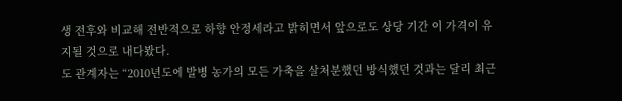생 전후와 비교해 전반적으로 하향 안정세라고 밝히면서 앞으로도 상당 기간 이 가격이 유지될 것으로 내다봤다.
도 관계자는 “2010년도에 발병 농가의 모든 가축을 살처분했던 방식했던 것과는 달리 최근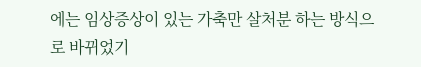에는 임상증상이 있는 가축만 살처분 하는 방식으로 바뀌었기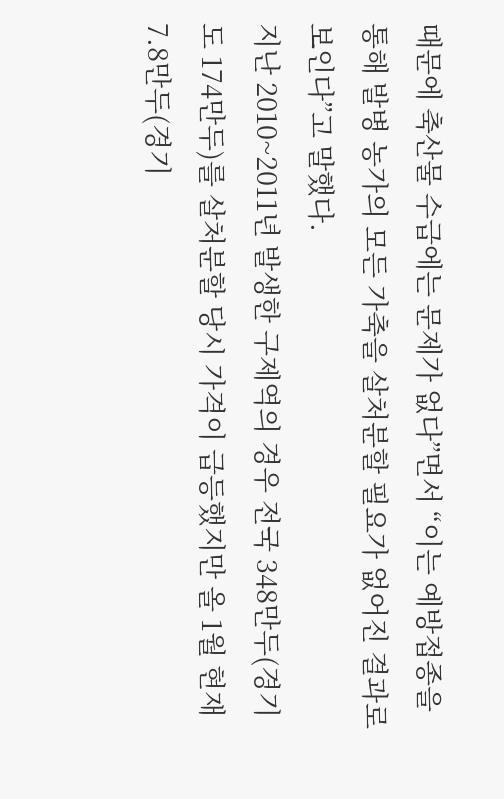때문에 축산물 수급에는 문제가 없다”면서 “이는 예방접종을 통해 발병 농가의 모든 가축을 살처분할 필요가 없어진 결과로 보인다”고 말했다.
지난 2010~2011년 발생한 구제역의 경우 전국 348만두(경기도 174만두)를 살처분할 당시 가격이 급등했지만 올 1월 현재 7.8만두(경기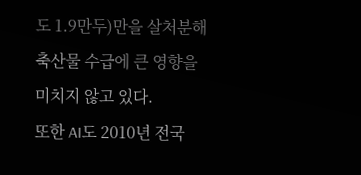도 1.9만두)만을 살처분해 축산물 수급에 큰 영향을 미치지 않고 있다.
또한 AI도 2010년 전국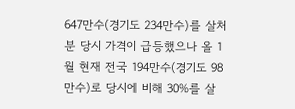647만수(경기도 234만수)를 살처분 당시 가격이 급등했으나 올 1월 현재 전국 194만수(경기도 98만수)로 당시에 비해 30%를 살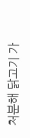처분해 닭고기 가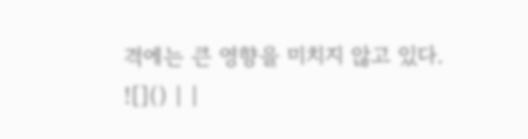격에는 큰 영향을 미치지 않고 있다.
![]() | |